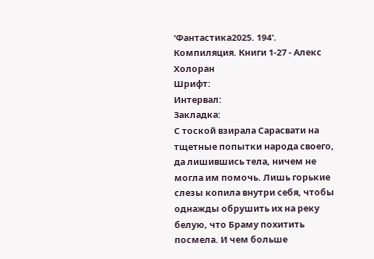'Фантастика2025. 194'. Компиляция. Книги 1-27 - Алекс Холоран
Шрифт:
Интервал:
Закладка:
С тоской взирала Сарасвати на тщетные попытки народа своего, да лишившись тела, ничем не могла им помочь. Лишь горькие слезы копила внутри себя, чтобы однажды обрушить их на реку белую, что Браму похитить посмела. И чем больше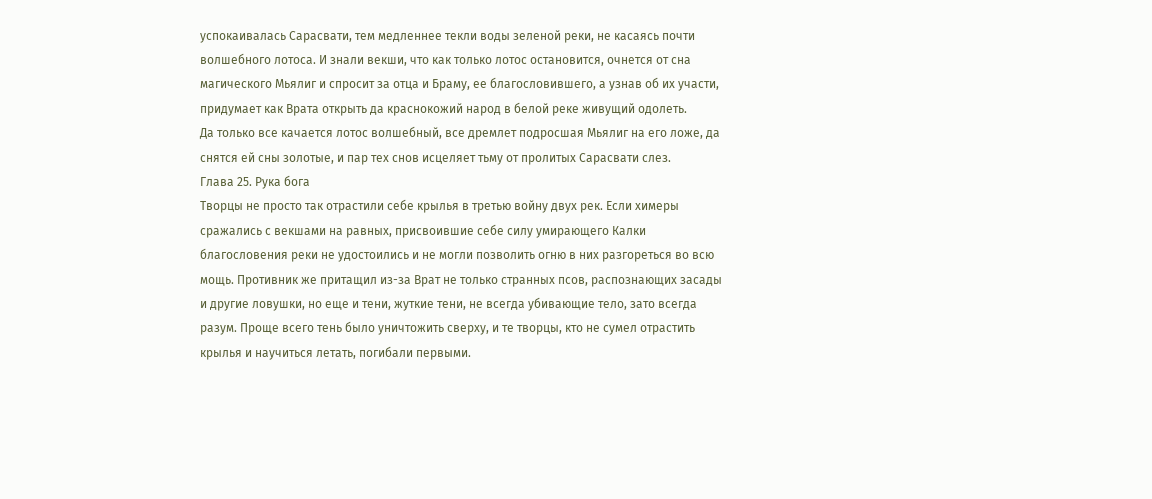успокаивалась Сарасвати, тем медленнее текли воды зеленой реки, не касаясь почти волшебного лотоса. И знали векши, что как только лотос остановится, очнется от сна магического Мьялиг и спросит за отца и Браму, ее благословившего, а узнав об их участи, придумает как Врата открыть да краснокожий народ в белой реке живущий одолеть.
Да только все качается лотос волшебный, все дремлет подросшая Мьялиг на его ложе, да снятся ей сны золотые, и пар тех снов исцеляет тьму от пролитых Сарасвати слез.
Глава 25. Рука бога
Творцы не просто так отрастили себе крылья в третью войну двух рек. Если химеры сражались с векшами на равных, присвоившие себе силу умирающего Калки благословения реки не удостоились и не могли позволить огню в них разгореться во всю мощь. Противник же притащил из-за Врат не только странных псов, распознающих засады и другие ловушки, но еще и тени, жуткие тени, не всегда убивающие тело, зато всегда разум. Проще всего тень было уничтожить сверху, и те творцы, кто не сумел отрастить крылья и научиться летать, погибали первыми.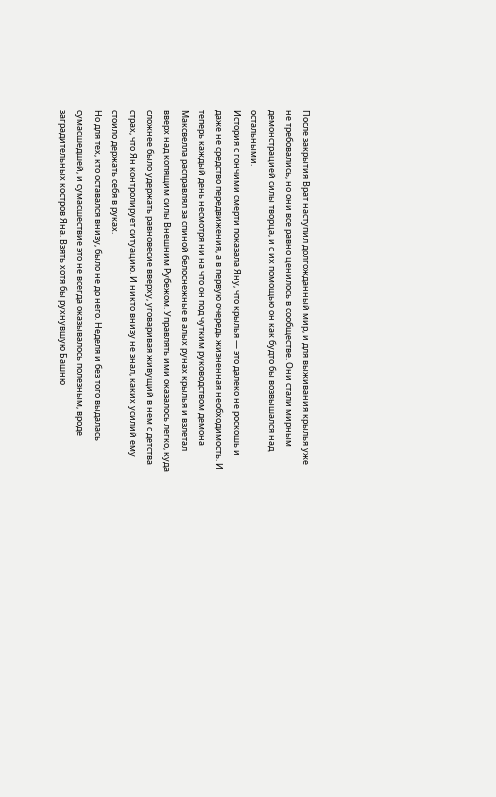После закрытия Врат наступил долгожданный мир, и для выживания крылья уже не требовались, но они все равно ценилось в сообществе. Они стали мирным демонстрацией силы творца, и с их помощью он как будто бы возвышался над остальными.
История с гончими смерти показала Яну, что крылья — это далеко не роскошь и даже не средство передвижения, а в первую очередь жизненная необходимость. И теперь каждый день несмотря ни на что он под чутким руководством демона Максвелла расправлял за спиной белоснежные в алых рунах крылья и взлетал вверх над копящим силы Внешним Рубежом. Управлять ими оказалось легко, куда сложнее было удержать равновесие вверху, уговаривая живущий в нем с детства страх, что Ян контролирует ситуацию. И никто внизу не знал, каких усилий ему стоило держать себя в руках.
Но для тех, кто оставался внизу, было не до него. Неделя и без того выдалась сумасшедшей, и сумасшествие это не всегда оказывалось полезным, вроде заградительных костров Яна. Взять хотя бы рухнувшую Башню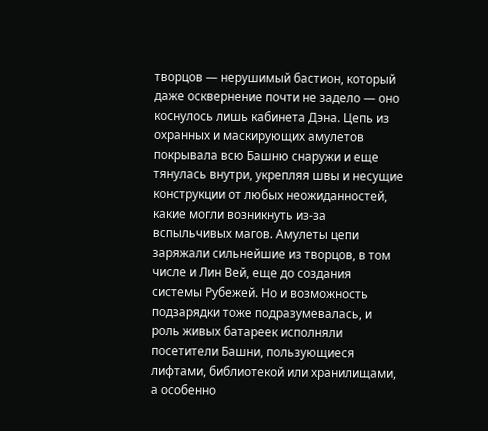творцов — нерушимый бастион, который даже осквернение почти не задело — оно коснулось лишь кабинета Дэна. Цепь из охранных и маскирующих амулетов покрывала всю Башню снаружи и еще тянулась внутри, укрепляя швы и несущие конструкции от любых неожиданностей, какие могли возникнуть из-за вспыльчивых магов. Амулеты цепи заряжали сильнейшие из творцов, в том числе и Лин Вей, еще до создания системы Рубежей. Но и возможность подзарядки тоже подразумевалась, и роль живых батареек исполняли посетители Башни, пользующиеся лифтами, библиотекой или хранилищами, а особенно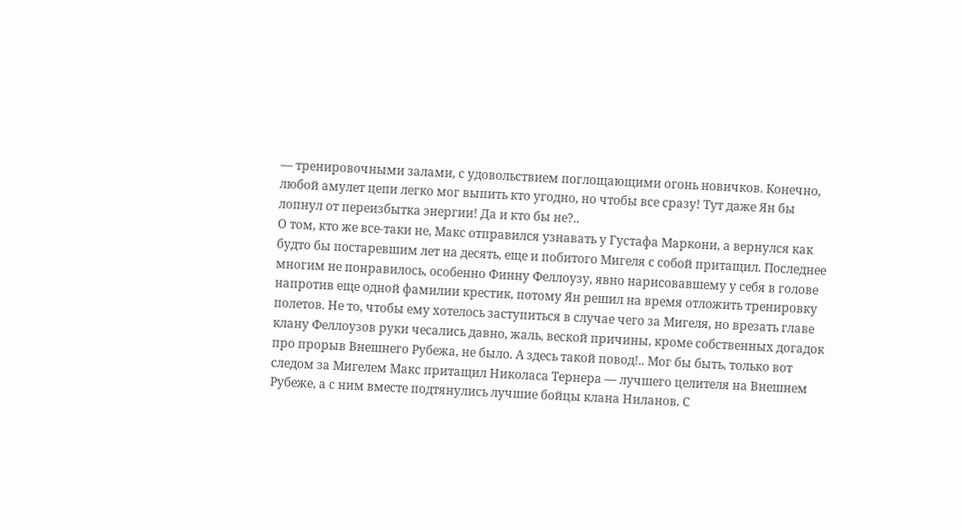— тренировочными залами, с удовольствием поглощающими огонь новичков. Конечно, любой амулет цепи легко мог выпить кто угодно, но чтобы все сразу! Тут даже Ян бы лопнул от переизбытка энергии! Да и кто бы не?..
О том, кто же все-таки не, Макс отправился узнавать у Густафа Маркони, а вернулся как будто бы постаревшим лет на десять, еще и побитого Мигеля с собой притащил. Последнее многим не понравилось, особенно Финну Феллоузу, явно нарисовавшему у себя в голове напротив еще одной фамилии крестик, потому Ян решил на время отложить тренировку полетов. Не то, чтобы ему хотелось заступиться в случае чего за Мигеля, но врезать главе клану Феллоузов руки чесались давно, жаль, веской причины, кроме собственных догадок про прорыв Внешнего Рубежа, не было. А здесь такой повод!.. Мог бы быть, только вот следом за Мигелем Макс притащил Николаса Тернера — лучшего целителя на Внешнем Рубеже, а с ним вместе подтянулись лучшие бойцы клана Ниланов. С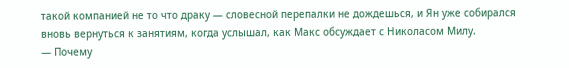такой компанией не то что драку — словесной перепалки не дождешься, и Ян уже собирался вновь вернуться к занятиям, когда услышал, как Макс обсуждает с Николасом Милу.
— Почему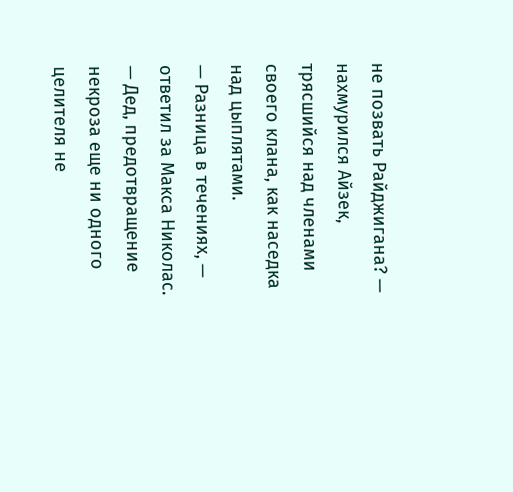не позвать Райджигана? — нахмурился Айзек, трясшийся над членами своего клана, как наседка над цыплятами.
— Разница в течениях, — ответил за Макса Николас. — Дед, предотвращение некроза еще ни одного целителя не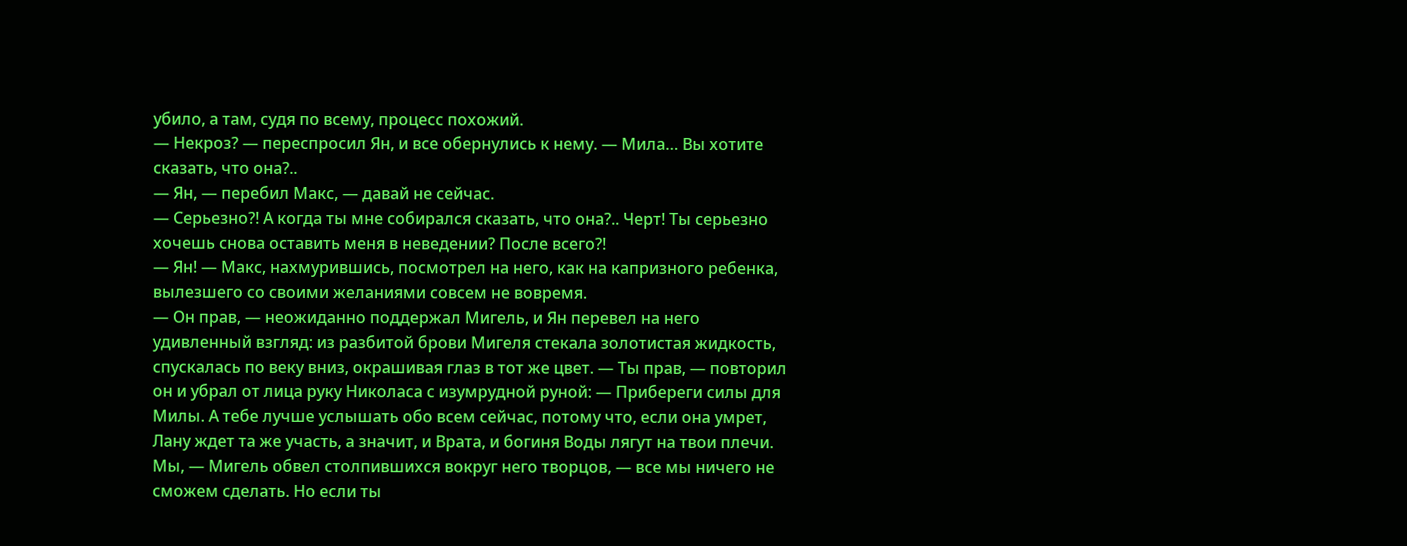убило, а там, судя по всему, процесс похожий.
— Некроз? — переспросил Ян, и все обернулись к нему. — Мила… Вы хотите сказать, что она?..
— Ян, — перебил Макс, — давай не сейчас.
— Серьезно?! А когда ты мне собирался сказать, что она?.. Черт! Ты серьезно хочешь снова оставить меня в неведении? После всего?!
— Ян! — Макс, нахмурившись, посмотрел на него, как на капризного ребенка, вылезшего со своими желаниями совсем не вовремя.
— Он прав, — неожиданно поддержал Мигель, и Ян перевел на него удивленный взгляд: из разбитой брови Мигеля стекала золотистая жидкость, спускалась по веку вниз, окрашивая глаз в тот же цвет. — Ты прав, — повторил он и убрал от лица руку Николаса с изумрудной руной: — Прибереги силы для Милы. А тебе лучше услышать обо всем сейчас, потому что, если она умрет, Лану ждет та же участь, а значит, и Врата, и богиня Воды лягут на твои плечи. Мы, — Мигель обвел столпившихся вокруг него творцов, — все мы ничего не сможем сделать. Но если ты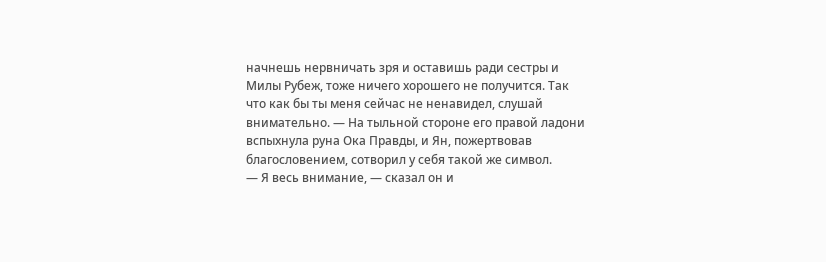начнешь нервничать зря и оставишь ради сестры и Милы Рубеж, тоже ничего хорошего не получится. Так что как бы ты меня сейчас не ненавидел, слушай внимательно. — На тыльной стороне его правой ладони вспыхнула руна Ока Правды, и Ян, пожертвовав благословением, сотворил у себя такой же символ.
— Я весь внимание, — сказал он и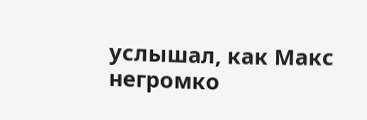услышал, как Макс негромко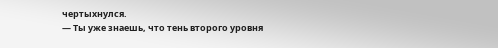чертыхнулся.
— Ты уже знаешь, что тень второго уровня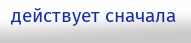действует сначала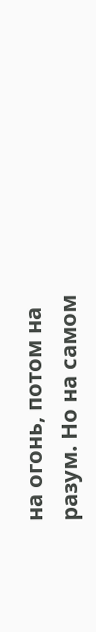на огонь, потом на разум. Но на самом